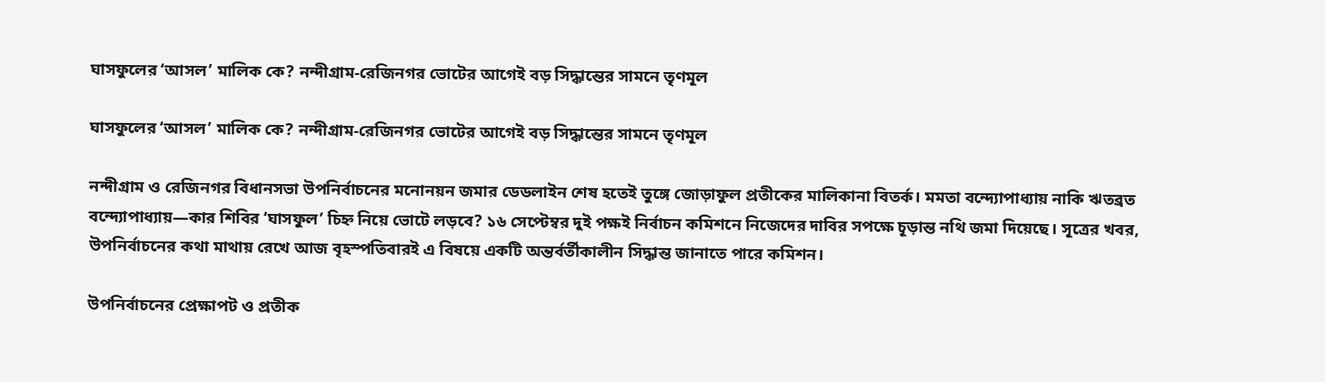ঘাসফুলের ‘আসল’ মালিক কে? নন্দীগ্রাম-রেজিনগর ভোটের আগেই বড় সিদ্ধান্তের সামনে তৃণমূল

ঘাসফুলের ‘আসল’ মালিক কে? নন্দীগ্রাম-রেজিনগর ভোটের আগেই বড় সিদ্ধান্তের সামনে তৃণমূল

নন্দীগ্রাম ও রেজিনগর বিধানসভা উপনির্বাচনের মনোনয়ন জমার ডেডলাইন শেষ হতেই তুঙ্গে জোড়াফুল প্রতীকের মালিকানা বিতর্ক। মমতা বন্দ্যোপাধ্যায় নাকি ঋতব্রত বন্দ্যোপাধ্যায়—কার শিবির ‘ঘাসফুল’ চিহ্ন নিয়ে ভোটে লড়বে? ১৬ সেপ্টেম্বর দুই পক্ষই নির্বাচন কমিশনে নিজেদের দাবির সপক্ষে চূড়ান্ত নথি জমা দিয়েছে। সূত্রের খবর, উপনির্বাচনের কথা মাথায় রেখে আজ বৃহস্পতিবারই এ বিষয়ে একটি অন্তর্বর্তীকালীন সিদ্ধান্ত জানাতে পারে কমিশন।

উপনির্বাচনের প্রেক্ষাপট ও প্রতীক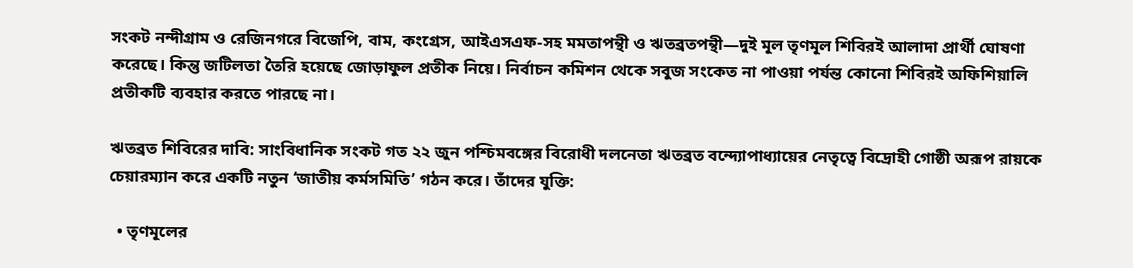সংকট নন্দীগ্রাম ও রেজিনগরে বিজেপি, বাম, কংগ্রেস, আইএসএফ-সহ মমতাপন্থী ও ঋতব্রতপন্থী—দুই মূল তৃণমূল শিবিরই আলাদা প্রার্থী ঘোষণা করেছে। কিন্তু জটিলতা তৈরি হয়েছে জোড়াফুল প্রতীক নিয়ে। নির্বাচন কমিশন থেকে সবুজ সংকেত না পাওয়া পর্যন্ত কোনো শিবিরই অফিশিয়ালি প্রতীকটি ব্যবহার করতে পারছে না।

ঋতব্রত শিবিরের দাবি: সাংবিধানিক সংকট গত ২২ জুন পশ্চিমবঙ্গের বিরোধী দলনেতা ঋতব্রত বন্দ্যোপাধ্যায়ের নেতৃত্বে বিদ্রোহী গোষ্ঠী অরূপ রায়কে চেয়ারম্যান করে একটি নতুন ‘জাতীয় কর্মসমিতি’ গঠন করে। তাঁদের যুক্তি:

  • তৃণমূলের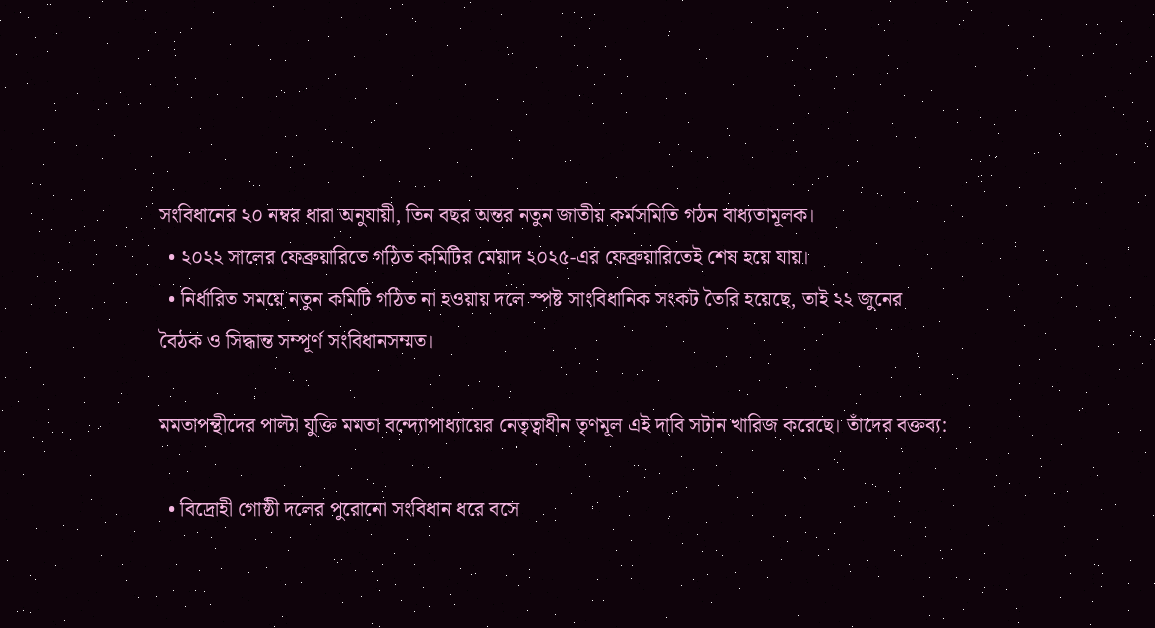সংবিধানের ২০ নম্বর ধারা অনুযায়ী, তিন বছর অন্তর নতুন জাতীয় কর্মসমিতি গঠন বাধ্যতামূলক।
  • ২০২২ সালের ফেব্রুয়ারিতে গঠিত কমিটির মেয়াদ ২০২৫-এর ফেব্রুয়ারিতেই শেষ হয়ে যায়।
  • নির্ধারিত সময়ে নতুন কমিটি গঠিত না হওয়ায় দলে স্পষ্ট সাংবিধানিক সংকট তৈরি হয়েছে, তাই ২২ জুনের বৈঠক ও সিদ্ধান্ত সম্পূর্ণ সংবিধানসম্মত।

মমতাপন্থীদের পাল্টা যুক্তি মমতা বন্দ্যোপাধ্যায়ের নেতৃত্বাধীন তৃণমূল এই দাবি সটান খারিজ করেছে। তাঁদের বক্তব্য:

  • বিদ্রোহী গোষ্ঠী দলের পুরোনো সংবিধান ধরে বসে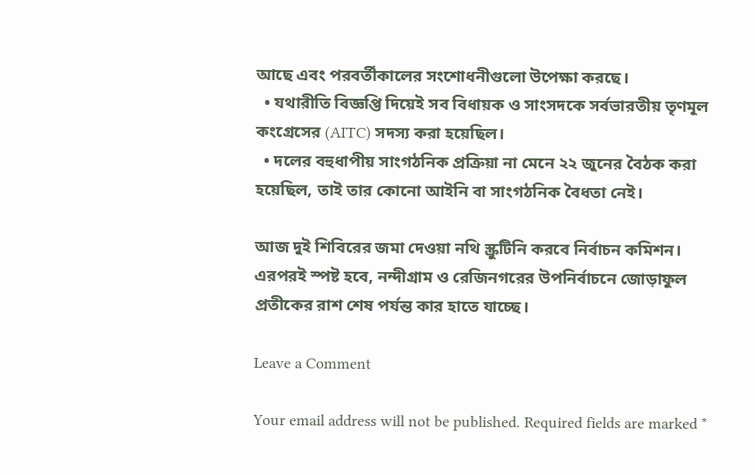আছে এবং পরবর্তীকালের সংশোধনীগুলো উপেক্ষা করছে।
  • যথারীতি বিজ্ঞপ্তি দিয়েই সব বিধায়ক ও সাংসদকে সর্বভারতীয় তৃণমূল কংগ্রেসের (AITC) সদস্য করা হয়েছিল।
  • দলের বহুধাপীয় সাংগঠনিক প্রক্রিয়া না মেনে ২২ জুনের বৈঠক করা হয়েছিল, তাই তার কোনো আইনি বা সাংগঠনিক বৈধতা নেই।

আজ দুই শিবিরের জমা দেওয়া নথি স্ক্রুটিনি করবে নির্বাচন কমিশন। এরপরই স্পষ্ট হবে, নন্দীগ্রাম ও রেজিনগরের উপনির্বাচনে জোড়াফুল প্রতীকের রাশ শেষ পর্যন্ত কার হাতে যাচ্ছে।

Leave a Comment

Your email address will not be published. Required fields are marked *